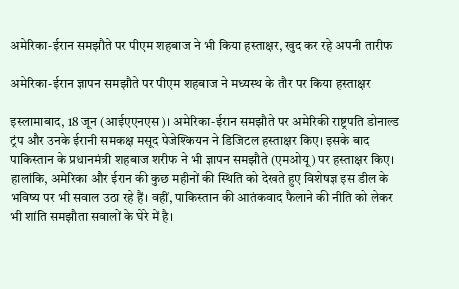अमेरिका-ईरान समझौते पर पीएम शहबाज ने भी किया हस्ताक्षर, खुद कर रहे अपनी तारीफ

अमेरिका-ईरान ज्ञापन समझौते पर पीएम शहबाज ने मध्यस्थ के तौर पर किया हस्ताक्षर

इस्लामाबाद, 18 जून (आईएएनएस)। अमेरिका-ईरान समझौते पर अमेरिकी राष्ट्रपति डोनाल्ड ट्रंप और उनके ईरानी समकक्ष मसूद पेजेश्कियन ने डिजिटल हस्ताक्षर किए। इसके बाद पाकिस्तान के प्रधानमंत्री शहबाज शरीफ ने भी ज्ञापन समझौते (एमओयू) पर हस्ताक्षर किए। हालांकि, अमेरिका और ईरान की कुछ महीनों की स्थिति को देखते हुए विशेषज्ञ इस डील के भविष्य पर भी सवाल उठा रहे हैं। वहीं, पाकिस्तान की आतंकवाद फैलाने की नीति को लेकर भी शांति समझौता सवालों के घेरे में है।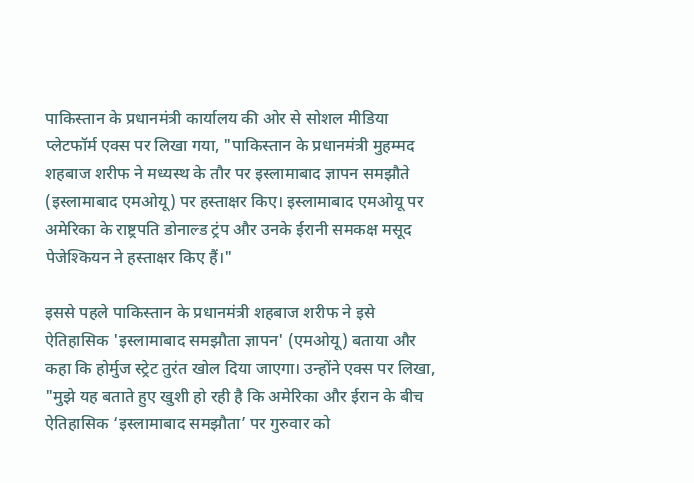पाकिस्तान के प्रधानमंत्री कार्यालय की ओर से सोशल मीडिया प्लेटफॉर्म एक्स पर लिखा गया, "पाकिस्तान के प्रधानमंत्री मुहम्मद शहबाज शरीफ ने मध्यस्थ के तौर पर इस्लामाबाद ज्ञापन समझौते (इस्लामाबाद एमओयू) पर हस्ताक्षर किए। इस्लामाबाद एमओयू पर अमेरिका के राष्ट्रपति डोनाल्ड ट्रंप और उनके ईरानी समकक्ष मसूद पेजेश्कियन ने हस्ताक्षर किए हैं।"

इससे पहले पाकिस्तान के प्रधानमंत्री शहबाज शरीफ ने इसे ऐतिहासिक 'इस्लामाबाद समझौता ज्ञापन' (एमओयू) बताया और कहा कि होर्मुज स्ट्रेट तुरंत खोल दिया जाएगा। उन्होंने एक्स पर लिखा, "मुझे यह बताते हुए खुशी हो रही है कि अमेरिका और ईरान के बीच ऐतिहासिक ‘इस्लामाबाद समझौता’ पर गुरुवार को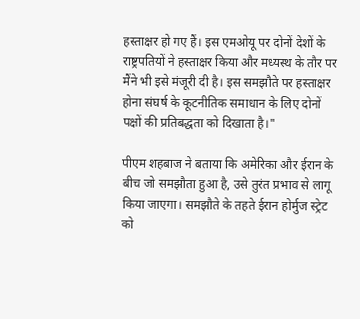हस्ताक्षर हो गए हैं। इस एमओयू पर दोनों देशों के राष्ट्रपतियों ने हस्ताक्षर किया और मध्यस्थ के तौर पर मैंने भी इसे मंजूरी दी है। इस समझौते पर हस्ताक्षर होना संघर्ष के कूटनीतिक समाधान के लिए दोनों पक्षों की प्रतिबद्धता को दिखाता है।"

पीएम शहबाज ने बताया कि अमेरिका और ईरान के बीच जो समझौता हुआ है, उसे तुरंत प्रभाव से लागू किया जाएगा। समझौते के तहते ईरान होर्मुज स्ट्रेट को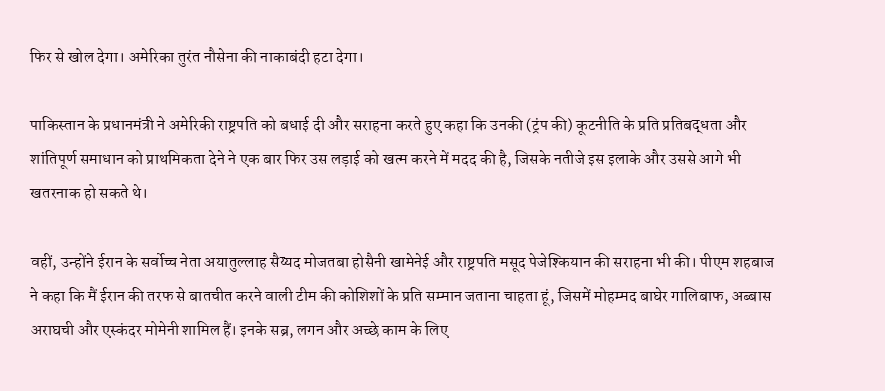फिर से खोल देगा। अमेरिका तुरंत नौसेना की नाकाबंदी हटा देगा।

पाकिस्तान के प्रधानमंत्री ने अमेरिकी राष्ट्रपति को बधाई दी और सराहना करते हुए कहा कि उनकी (ट्रंप की) कूटनीति के प्रति प्रतिबद्धता और शांतिपूर्ण समाधान को प्राथमिकता देने ने एक बार फिर उस लड़ाई को खत्म करने में मदद की है, जिसके नतीजे इस इलाके और उससे आगे भी खतरनाक हो सकते थे।

वहीं, उन्होंने ईरान के सर्वोच्च नेता अयातुल्लाह सैय्यद मोजतबा होसैनी खामेनेई और राष्ट्रपति मसूद पेजेश्कियान की सराहना भी की। पीएम शहबाज ने कहा कि मैं ईरान की तरफ से बातचीत करने वाली टीम की कोशिशों के प्रति सम्मान जताना चाहता हूं, जिसमें मोहम्मद बाघेर गालिबाफ, अब्बास अराघची और एस्कंदर मोमेनी शामिल हैं। इनके सब्र, लगन और अच्छे काम के लिए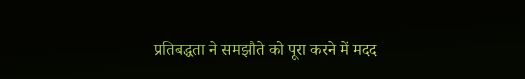प्रतिबद्धता ने समझौते को पूरा करने में मदद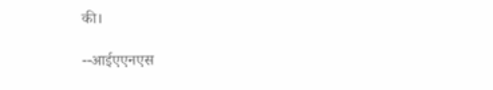की।

--आईएएनएस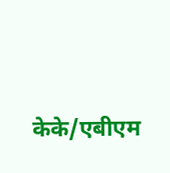केके/एबीएम